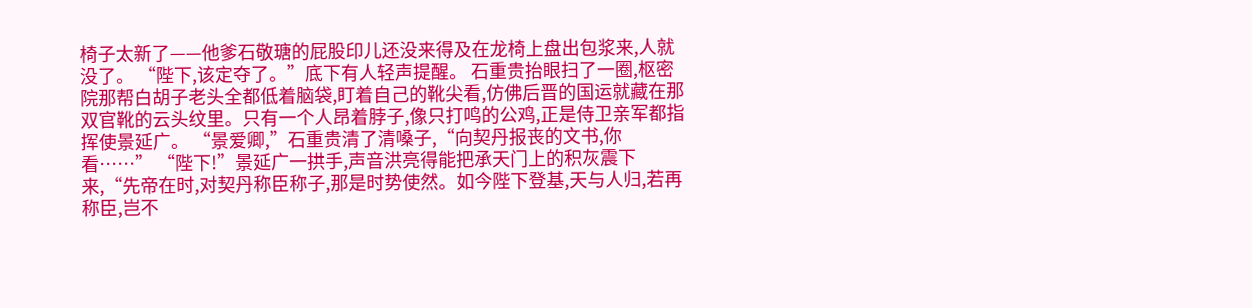椅子太新了——他爹石敬瑭的屁股印儿还没来得及在龙椅上盘出包浆来,人就没了。 “陛下,该定夺了。”底下有人轻声提醒。 石重贵抬眼扫了一圈,枢密院那帮白胡子老头全都低着脑袋,盯着自己的靴尖看,仿佛后晋的国运就藏在那双官靴的云头纹里。只有一个人昂着脖子,像只打鸣的公鸡,正是侍卫亲军都指挥使景延广。 “景爱卿,”石重贵清了清嗓子,“向契丹报丧的文书,你看……” “陛下!”景延广一拱手,声音洪亮得能把承天门上的积灰震下来,“先帝在时,对契丹称臣称子,那是时势使然。如今陛下登基,天与人归,若再称臣,岂不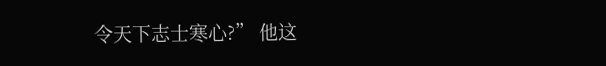令天下志士寒心?” 他这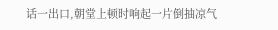话一出口,朝堂上顿时响起一片倒抽凉气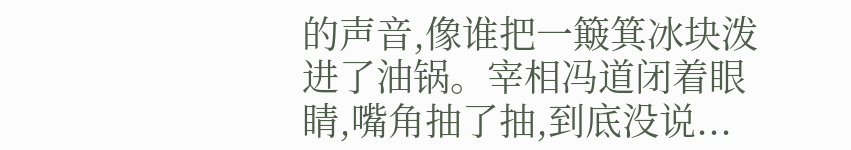的声音,像谁把一簸箕冰块泼进了油锅。宰相冯道闭着眼睛,嘴角抽了抽,到底没说...